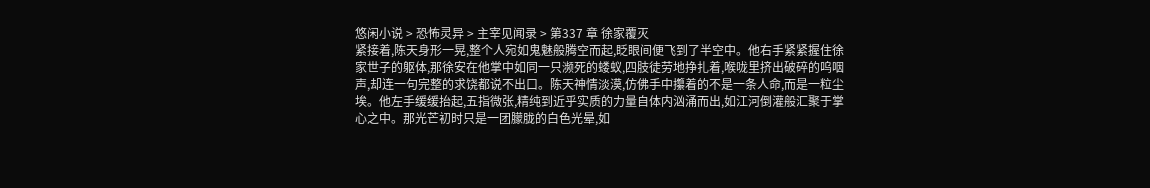悠闲小说 > 恐怖灵异 > 主宰见闻录 > 第337 章 徐家覆灭
紧接着,陈天身形一晃,整个人宛如鬼魅般腾空而起,眨眼间便飞到了半空中。他右手紧紧握住徐家世子的躯体,那徐安在他掌中如同一只濒死的蝼蚁,四肢徒劳地挣扎着,喉咙里挤出破碎的呜咽声,却连一句完整的求饶都说不出口。陈天神情淡漠,仿佛手中攥着的不是一条人命,而是一粒尘埃。他左手缓缓抬起,五指微张,精纯到近乎实质的力量自体内汹涌而出,如江河倒灌般汇聚于掌心之中。那光芒初时只是一团朦胧的白色光晕,如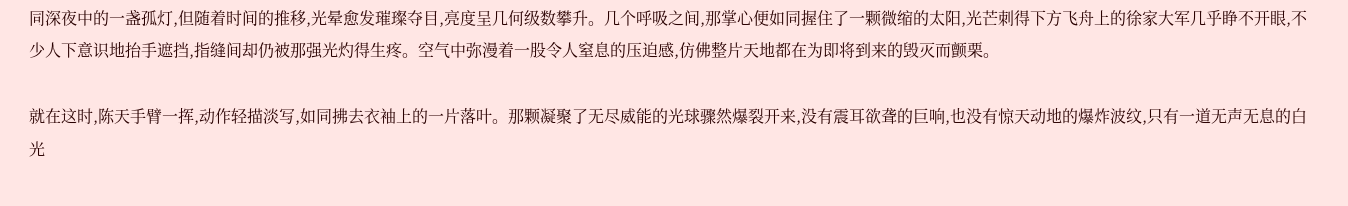同深夜中的一盏孤灯,但随着时间的推移,光晕愈发璀璨夺目,亮度呈几何级数攀升。几个呼吸之间,那掌心便如同握住了一颗微缩的太阳,光芒刺得下方飞舟上的徐家大军几乎睁不开眼,不少人下意识地抬手遮挡,指缝间却仍被那强光灼得生疼。空气中弥漫着一股令人窒息的压迫感,仿佛整片天地都在为即将到来的毁灭而颤栗。

就在这时,陈天手臂一挥,动作轻描淡写,如同拂去衣袖上的一片落叶。那颗凝聚了无尽威能的光球骤然爆裂开来,没有震耳欲聋的巨响,也没有惊天动地的爆炸波纹,只有一道无声无息的白光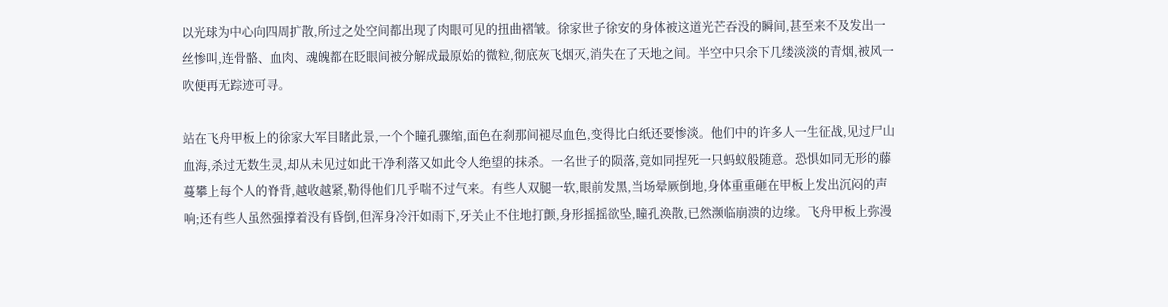以光球为中心向四周扩散,所过之处空间都出现了肉眼可见的扭曲褶皱。徐家世子徐安的身体被这道光芒吞没的瞬间,甚至来不及发出一丝惨叫,连骨骼、血肉、魂魄都在眨眼间被分解成最原始的微粒,彻底灰飞烟灭,消失在了天地之间。半空中只余下几缕淡淡的青烟,被风一吹便再无踪迹可寻。

站在飞舟甲板上的徐家大军目睹此景,一个个瞳孔骤缩,面色在刹那间褪尽血色,变得比白纸还要惨淡。他们中的许多人一生征战,见过尸山血海,杀过无数生灵,却从未见过如此干净利落又如此令人绝望的抹杀。一名世子的陨落,竟如同捏死一只蚂蚁般随意。恐惧如同无形的藤蔓攀上每个人的脊背,越收越紧,勒得他们几乎喘不过气来。有些人双腿一软,眼前发黑,当场晕厥倒地,身体重重砸在甲板上发出沉闷的声响;还有些人虽然强撑着没有昏倒,但浑身冷汗如雨下,牙关止不住地打颤,身形摇摇欲坠,瞳孔涣散,已然濒临崩溃的边缘。飞舟甲板上弥漫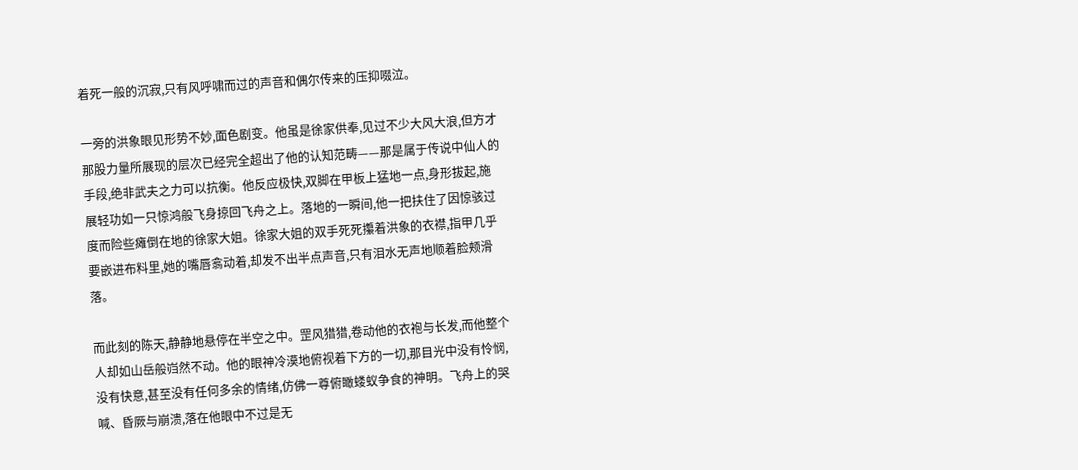着死一般的沉寂,只有风呼啸而过的声音和偶尔传来的压抑啜泣。

一旁的洪象眼见形势不妙,面色剧变。他虽是徐家供奉,见过不少大风大浪,但方才那股力量所展现的层次已经完全超出了他的认知范畴——那是属于传说中仙人的手段,绝非武夫之力可以抗衡。他反应极快,双脚在甲板上猛地一点,身形拔起,施展轻功如一只惊鸿般飞身掠回飞舟之上。落地的一瞬间,他一把扶住了因惊骇过度而险些瘫倒在地的徐家大姐。徐家大姐的双手死死攥着洪象的衣襟,指甲几乎要嵌进布料里,她的嘴唇翕动着,却发不出半点声音,只有泪水无声地顺着脸颊滑落。

而此刻的陈天,静静地悬停在半空之中。罡风猎猎,卷动他的衣袍与长发,而他整个人却如山岳般岿然不动。他的眼神冷漠地俯视着下方的一切,那目光中没有怜悯,没有快意,甚至没有任何多余的情绪,仿佛一尊俯瞰蝼蚁争食的神明。飞舟上的哭喊、昏厥与崩溃,落在他眼中不过是无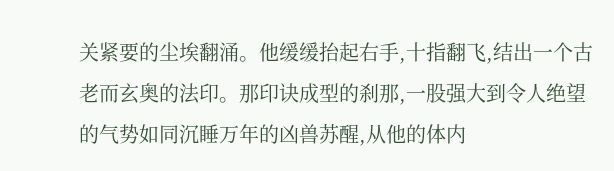关紧要的尘埃翻涌。他缓缓抬起右手,十指翻飞,结出一个古老而玄奥的法印。那印诀成型的刹那,一股强大到令人绝望的气势如同沉睡万年的凶兽苏醒,从他的体内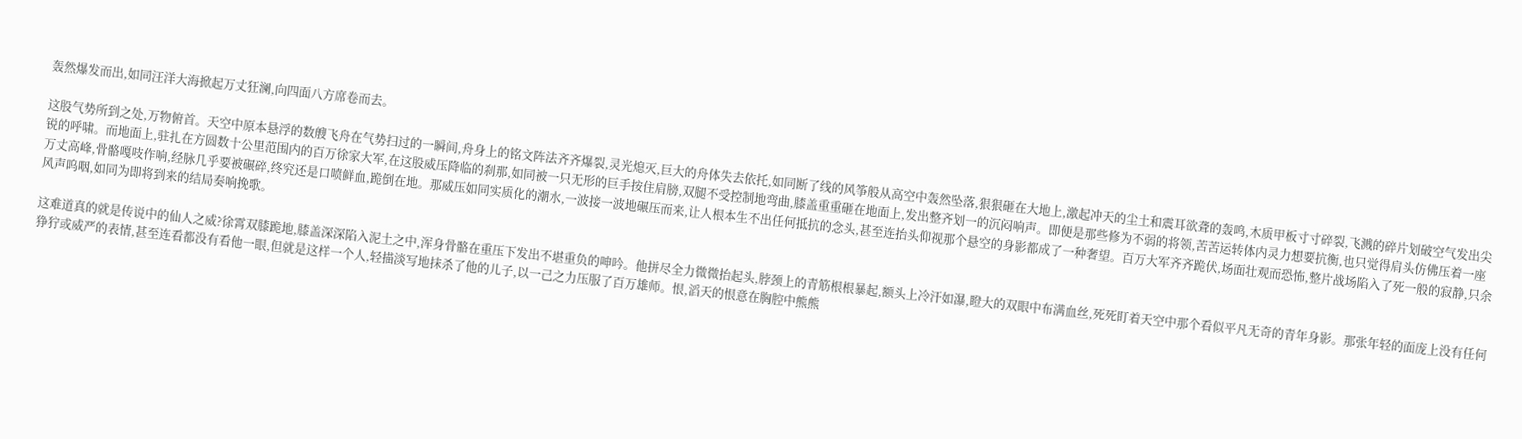轰然爆发而出,如同汪洋大海掀起万丈狂澜,向四面八方席卷而去。

这股气势所到之处,万物俯首。天空中原本悬浮的数艘飞舟在气势扫过的一瞬间,舟身上的铭文阵法齐齐爆裂,灵光熄灭,巨大的舟体失去依托,如同断了线的风筝般从高空中轰然坠落,狠狠砸在大地上,激起冲天的尘土和震耳欲聋的轰鸣,木质甲板寸寸碎裂,飞溅的碎片划破空气发出尖锐的呼啸。而地面上,驻扎在方圆数十公里范围内的百万徐家大军,在这股威压降临的刹那,如同被一只无形的巨手按住肩膀,双腿不受控制地弯曲,膝盖重重砸在地面上,发出整齐划一的沉闷响声。即便是那些修为不弱的将领,苦苦运转体内灵力想要抗衡,也只觉得肩头仿佛压着一座万丈高峰,骨骼嘎吱作响,经脉几乎要被碾碎,终究还是口喷鲜血,跪倒在地。那威压如同实质化的潮水,一波接一波地碾压而来,让人根本生不出任何抵抗的念头,甚至连抬头仰视那个悬空的身影都成了一种奢望。百万大军齐齐跪伏,场面壮观而恐怖,整片战场陷入了死一般的寂静,只余风声呜咽,如同为即将到来的结局奏响挽歌。

这难道真的就是传说中的仙人之威?徐霄双膝跪地,膝盖深深陷入泥土之中,浑身骨骼在重压下发出不堪重负的呻吟。他拼尽全力微微抬起头,脖颈上的青筋根根暴起,额头上冷汗如瀑,瞪大的双眼中布满血丝,死死盯着天空中那个看似平凡无奇的青年身影。那张年轻的面庞上没有任何狰狞或威严的表情,甚至连看都没有看他一眼,但就是这样一个人,轻描淡写地抹杀了他的儿子,以一己之力压服了百万雄师。恨,滔天的恨意在胸腔中熊熊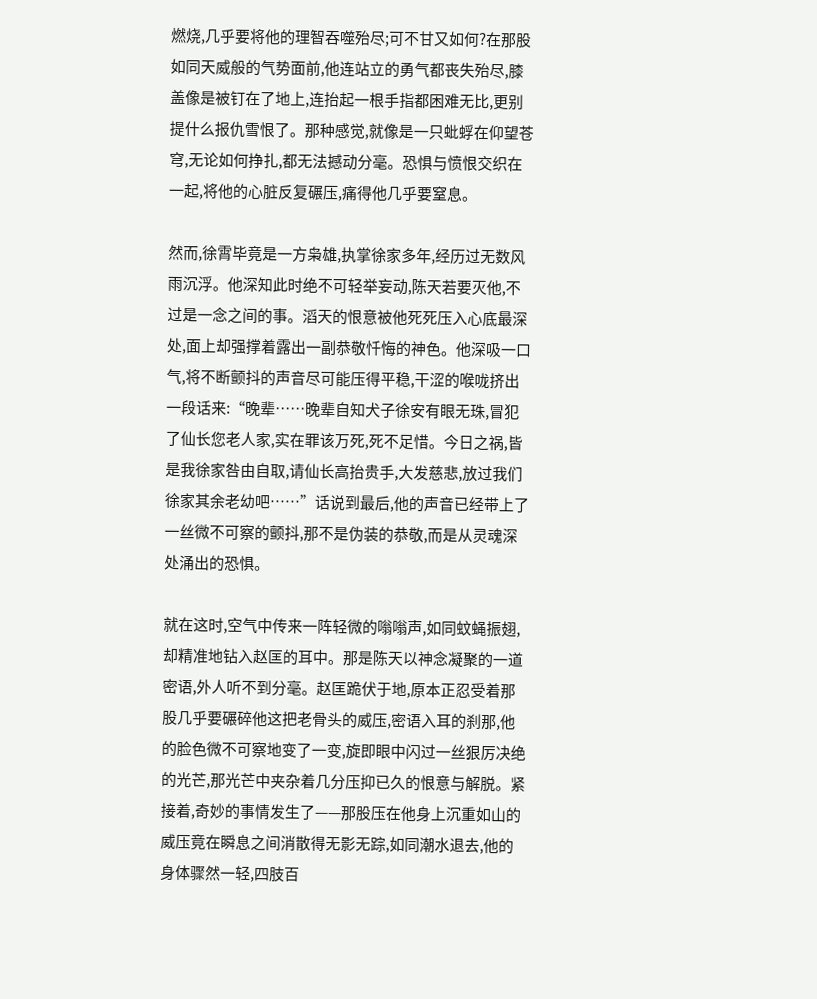燃烧,几乎要将他的理智吞噬殆尽;可不甘又如何?在那股如同天威般的气势面前,他连站立的勇气都丧失殆尽,膝盖像是被钉在了地上,连抬起一根手指都困难无比,更别提什么报仇雪恨了。那种感觉,就像是一只蚍蜉在仰望苍穹,无论如何挣扎,都无法撼动分毫。恐惧与愤恨交织在一起,将他的心脏反复碾压,痛得他几乎要窒息。

然而,徐霄毕竟是一方枭雄,执掌徐家多年,经历过无数风雨沉浮。他深知此时绝不可轻举妄动,陈天若要灭他,不过是一念之间的事。滔天的恨意被他死死压入心底最深处,面上却强撑着露出一副恭敬忏悔的神色。他深吸一口气,将不断颤抖的声音尽可能压得平稳,干涩的喉咙挤出一段话来:“晚辈……晚辈自知犬子徐安有眼无珠,冒犯了仙长您老人家,实在罪该万死,死不足惜。今日之祸,皆是我徐家咎由自取,请仙长高抬贵手,大发慈悲,放过我们徐家其余老幼吧……”话说到最后,他的声音已经带上了一丝微不可察的颤抖,那不是伪装的恭敬,而是从灵魂深处涌出的恐惧。

就在这时,空气中传来一阵轻微的嗡嗡声,如同蚊蝇振翅,却精准地钻入赵匡的耳中。那是陈天以神念凝聚的一道密语,外人听不到分毫。赵匡跪伏于地,原本正忍受着那股几乎要碾碎他这把老骨头的威压,密语入耳的刹那,他的脸色微不可察地变了一变,旋即眼中闪过一丝狠厉决绝的光芒,那光芒中夹杂着几分压抑已久的恨意与解脱。紧接着,奇妙的事情发生了——那股压在他身上沉重如山的威压竟在瞬息之间消散得无影无踪,如同潮水退去,他的身体骤然一轻,四肢百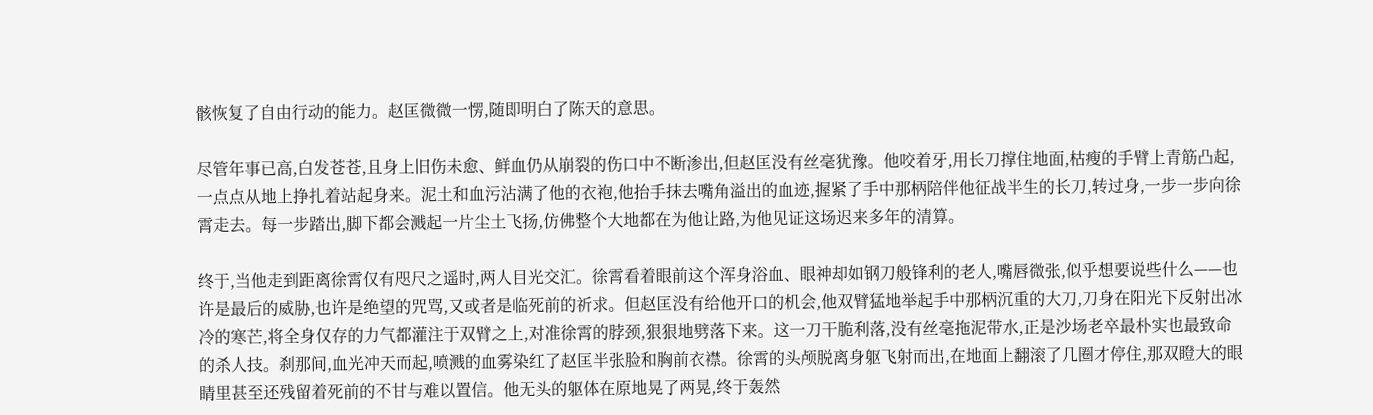骸恢复了自由行动的能力。赵匡微微一愣,随即明白了陈天的意思。

尽管年事已高,白发苍苍,且身上旧伤未愈、鲜血仍从崩裂的伤口中不断渗出,但赵匡没有丝毫犹豫。他咬着牙,用长刀撑住地面,枯瘦的手臂上青筋凸起,一点点从地上挣扎着站起身来。泥土和血污沾满了他的衣袍,他抬手抹去嘴角溢出的血迹,握紧了手中那柄陪伴他征战半生的长刀,转过身,一步一步向徐霄走去。每一步踏出,脚下都会溅起一片尘土飞扬,仿佛整个大地都在为他让路,为他见证这场迟来多年的清算。

终于,当他走到距离徐霄仅有咫尺之遥时,两人目光交汇。徐霄看着眼前这个浑身浴血、眼神却如钢刀般锋利的老人,嘴唇微张,似乎想要说些什么——也许是最后的威胁,也许是绝望的咒骂,又或者是临死前的祈求。但赵匡没有给他开口的机会,他双臂猛地举起手中那柄沉重的大刀,刀身在阳光下反射出冰冷的寒芒,将全身仅存的力气都灌注于双臂之上,对准徐霄的脖颈,狠狠地劈落下来。这一刀干脆利落,没有丝毫拖泥带水,正是沙场老卒最朴实也最致命的杀人技。刹那间,血光冲天而起,喷溅的血雾染红了赵匡半张脸和胸前衣襟。徐霄的头颅脱离身躯飞射而出,在地面上翻滚了几圈才停住,那双瞪大的眼睛里甚至还残留着死前的不甘与难以置信。他无头的躯体在原地晃了两晃,终于轰然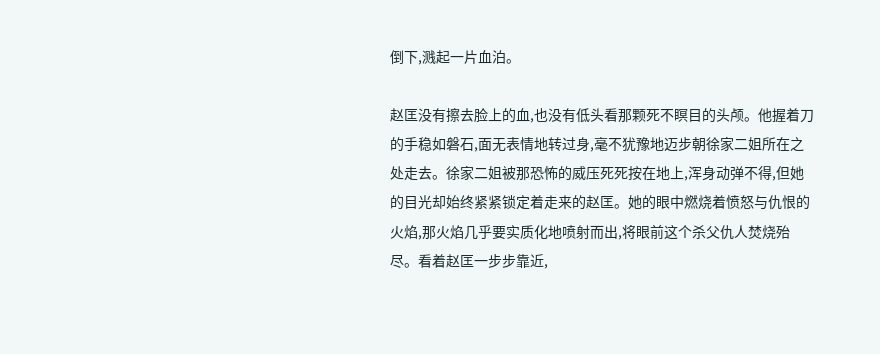倒下,溅起一片血泊。

赵匡没有擦去脸上的血,也没有低头看那颗死不瞑目的头颅。他握着刀的手稳如磐石,面无表情地转过身,毫不犹豫地迈步朝徐家二姐所在之处走去。徐家二姐被那恐怖的威压死死按在地上,浑身动弹不得,但她的目光却始终紧紧锁定着走来的赵匡。她的眼中燃烧着愤怒与仇恨的火焰,那火焰几乎要实质化地喷射而出,将眼前这个杀父仇人焚烧殆尽。看着赵匡一步步靠近,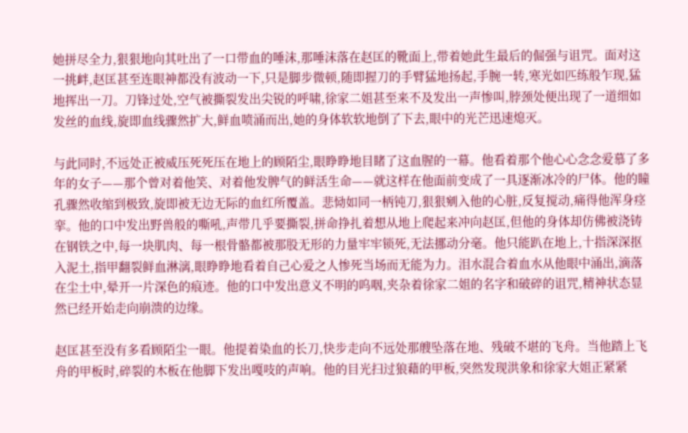她拼尽全力,狠狠地向其吐出了一口带血的唾沫,那唾沫落在赵匡的靴面上,带着她此生最后的倔强与诅咒。面对这一挑衅,赵匡甚至连眼神都没有波动一下,只是脚步微顿,随即握刀的手臂猛地扬起,手腕一转,寒光如匹练般乍现,猛地挥出一刀。刀锋过处,空气被撕裂发出尖锐的呼啸,徐家二姐甚至来不及发出一声惨叫,脖颈处便出现了一道细如发丝的血线,旋即血线骤然扩大,鲜血喷涌而出,她的身体软软地倒了下去,眼中的光芒迅速熄灭。

与此同时,不远处正被威压死死压在地上的顾陌尘,眼睁睁地目睹了这血腥的一幕。他看着那个他心心念念爱慕了多年的女子——那个曾对着他笑、对着他发脾气的鲜活生命——就这样在他面前变成了一具逐渐冰冷的尸体。他的瞳孔骤然收缩到极致,旋即被无边无际的血红所覆盖。悲恸如同一柄钝刀,狠狠剜入他的心脏,反复搅动,痛得他浑身痉挛。他的口中发出野兽般的嘶吼,声带几乎要撕裂,拼命挣扎着想从地上爬起来冲向赵匡,但他的身体却仿佛被浇铸在钢铁之中,每一块肌肉、每一根骨骼都被那股无形的力量牢牢锁死,无法挪动分毫。他只能趴在地上,十指深深抠入泥土,指甲翻裂鲜血淋漓,眼睁睁地看着自己心爱之人惨死当场而无能为力。泪水混合着血水从他眼中涌出,滴落在尘土中,晕开一片深色的痕迹。他的口中发出意义不明的呜咽,夹杂着徐家二姐的名字和破碎的诅咒,精神状态显然已经开始走向崩溃的边缘。

赵匡甚至没有多看顾陌尘一眼。他提着染血的长刀,快步走向不远处那艘坠落在地、残破不堪的飞舟。当他踏上飞舟的甲板时,碎裂的木板在他脚下发出嘎吱的声响。他的目光扫过狼藉的甲板,突然发现洪象和徐家大姐正紧紧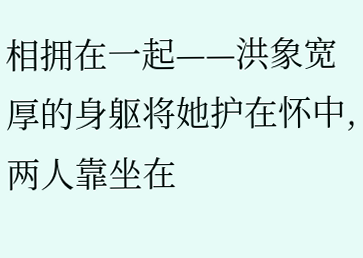相拥在一起——洪象宽厚的身躯将她护在怀中,两人靠坐在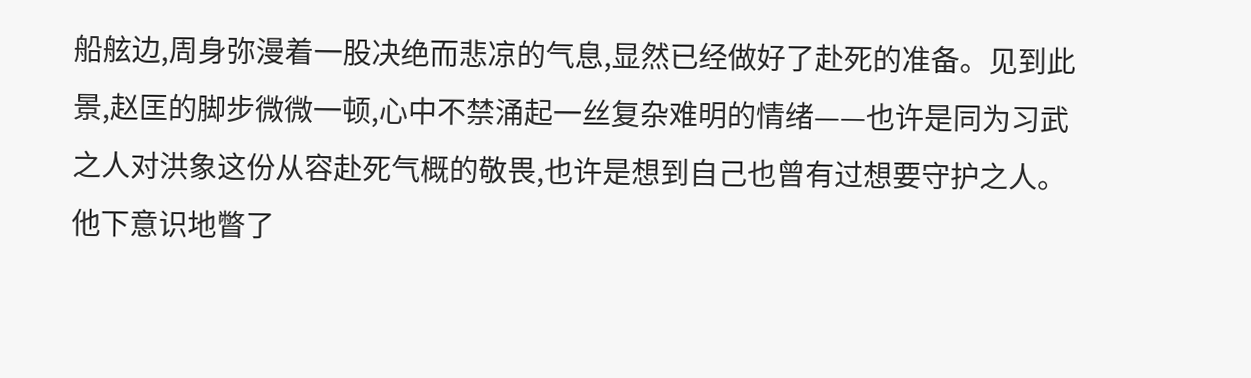船舷边,周身弥漫着一股决绝而悲凉的气息,显然已经做好了赴死的准备。见到此景,赵匡的脚步微微一顿,心中不禁涌起一丝复杂难明的情绪——也许是同为习武之人对洪象这份从容赴死气概的敬畏,也许是想到自己也曾有过想要守护之人。他下意识地瞥了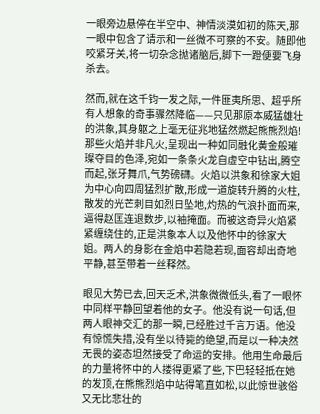一眼旁边悬停在半空中、神情淡漠如初的陈天,那一眼中包含了请示和一丝微不可察的不安。随即他咬紧牙关,将一切杂念抛诸脑后,脚下一蹬便要飞身杀去。

然而,就在这千钧一发之际,一件匪夷所思、超乎所有人想象的奇事骤然降临——只见那原本威猛雄壮的洪象,其身躯之上毫无征兆地猛然燃起熊熊烈焰!那些火焰并非凡火,呈现出一种如同融化黄金般璀璨夺目的色泽,宛如一条条火龙自虚空中钻出,腾空而起,张牙舞爪,气势磅礴。火焰以洪象和徐家大姐为中心向四周猛烈扩散,形成一道旋转升腾的火柱,散发的光芒刺目如烈日坠地,灼热的气浪扑面而来,逼得赵匡连退数步,以袖掩面。而被这奇异火焰紧紧缠绕住的,正是洪象本人以及他怀中的徐家大姐。两人的身影在金焰中若隐若现,面容却出奇地平静,甚至带着一丝释然。

眼见大势已去,回天乏术,洪象微微低头,看了一眼怀中同样平静回望着他的女子。他没有说一句话,但两人眼神交汇的那一瞬,已经胜过千言万语。他没有惊慌失措,没有坐以待毙的绝望,而是以一种决然无畏的姿态坦然接受了命运的安排。他用生命最后的力量将怀中的人搂得更紧了些,下巴轻轻抵在她的发顶,在熊熊烈焰中站得笔直如松,以此惊世骇俗又无比悲壮的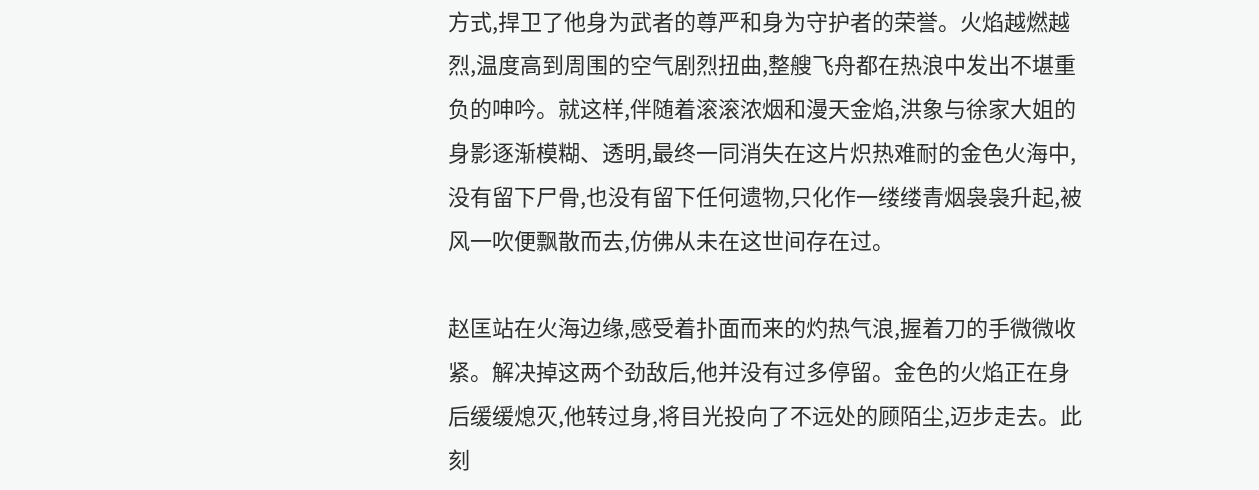方式,捍卫了他身为武者的尊严和身为守护者的荣誉。火焰越燃越烈,温度高到周围的空气剧烈扭曲,整艘飞舟都在热浪中发出不堪重负的呻吟。就这样,伴随着滚滚浓烟和漫天金焰,洪象与徐家大姐的身影逐渐模糊、透明,最终一同消失在这片炽热难耐的金色火海中,没有留下尸骨,也没有留下任何遗物,只化作一缕缕青烟袅袅升起,被风一吹便飘散而去,仿佛从未在这世间存在过。

赵匡站在火海边缘,感受着扑面而来的灼热气浪,握着刀的手微微收紧。解决掉这两个劲敌后,他并没有过多停留。金色的火焰正在身后缓缓熄灭,他转过身,将目光投向了不远处的顾陌尘,迈步走去。此刻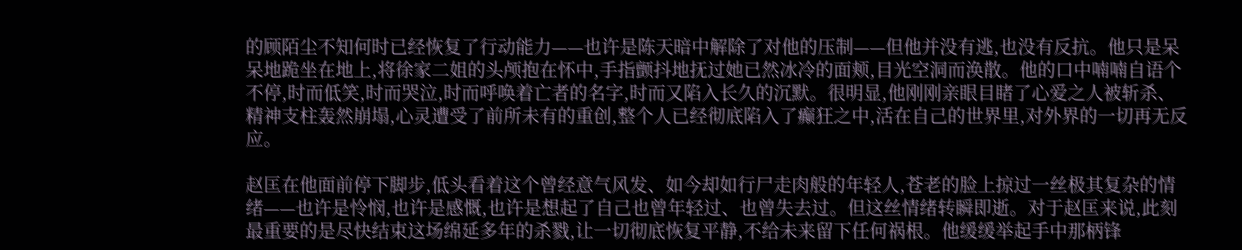的顾陌尘不知何时已经恢复了行动能力——也许是陈天暗中解除了对他的压制——但他并没有逃,也没有反抗。他只是呆呆地跪坐在地上,将徐家二姐的头颅抱在怀中,手指颤抖地抚过她已然冰冷的面颊,目光空洞而涣散。他的口中喃喃自语个不停,时而低笑,时而哭泣,时而呼唤着亡者的名字,时而又陷入长久的沉默。很明显,他刚刚亲眼目睹了心爱之人被斩杀、精神支柱轰然崩塌,心灵遭受了前所未有的重创,整个人已经彻底陷入了癫狂之中,活在自己的世界里,对外界的一切再无反应。

赵匡在他面前停下脚步,低头看着这个曾经意气风发、如今却如行尸走肉般的年轻人,苍老的脸上掠过一丝极其复杂的情绪——也许是怜悯,也许是感慨,也许是想起了自己也曾年轻过、也曾失去过。但这丝情绪转瞬即逝。对于赵匡来说,此刻最重要的是尽快结束这场绵延多年的杀戮,让一切彻底恢复平静,不给未来留下任何祸根。他缓缓举起手中那柄锋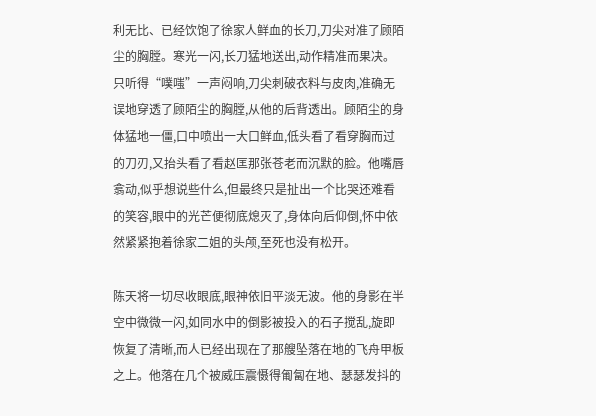利无比、已经饮饱了徐家人鲜血的长刀,刀尖对准了顾陌尘的胸膛。寒光一闪,长刀猛地送出,动作精准而果决。只听得“噗嗤”一声闷响,刀尖刺破衣料与皮肉,准确无误地穿透了顾陌尘的胸膛,从他的后背透出。顾陌尘的身体猛地一僵,口中喷出一大口鲜血,低头看了看穿胸而过的刀刃,又抬头看了看赵匡那张苍老而沉默的脸。他嘴唇翕动,似乎想说些什么,但最终只是扯出一个比哭还难看的笑容,眼中的光芒便彻底熄灭了,身体向后仰倒,怀中依然紧紧抱着徐家二姐的头颅,至死也没有松开。

陈天将一切尽收眼底,眼神依旧平淡无波。他的身影在半空中微微一闪,如同水中的倒影被投入的石子搅乱,旋即恢复了清晰,而人已经出现在了那艘坠落在地的飞舟甲板之上。他落在几个被威压震慑得匍匐在地、瑟瑟发抖的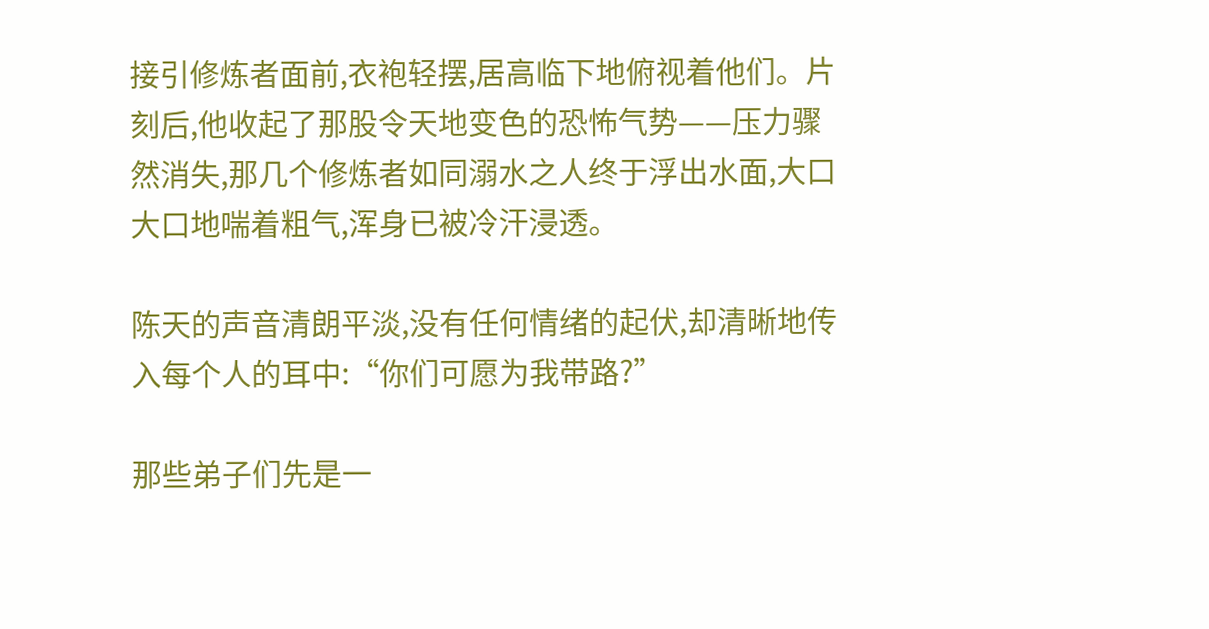接引修炼者面前,衣袍轻摆,居高临下地俯视着他们。片刻后,他收起了那股令天地变色的恐怖气势——压力骤然消失,那几个修炼者如同溺水之人终于浮出水面,大口大口地喘着粗气,浑身已被冷汗浸透。

陈天的声音清朗平淡,没有任何情绪的起伏,却清晰地传入每个人的耳中:“你们可愿为我带路?”

那些弟子们先是一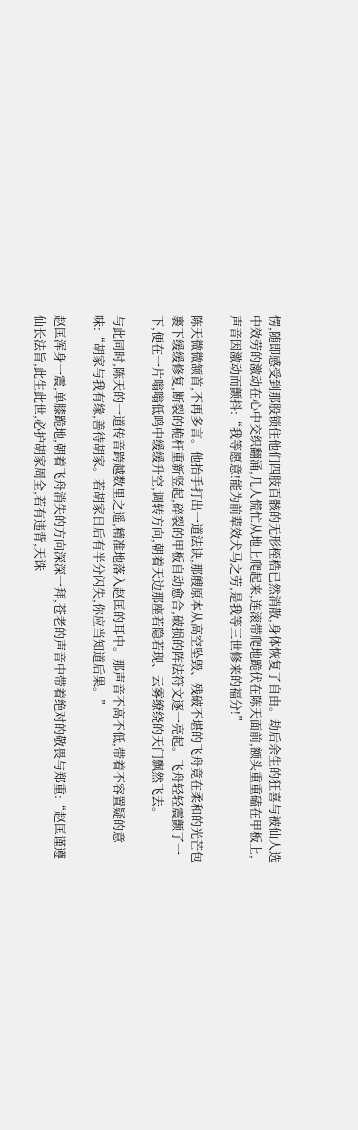愣,随即感受到那股锁住他们四肢百骸的无形桎梏已然消散,身体恢复了自由。劫后余生的狂喜与被仙人选中效劳的激动在心中交织翻涌,几人慌忙从地上爬起来,连滚带爬地跪伏在陈天面前,额头重重磕在甲板上,声音因激动而颤抖:“我等愿意!能为前辈效犬马之劳,是我等三世修来的福分!”

陈天微微颔首,不再多言。他抬手打出一道法诀,那艘原本从高空坠毁、残破不堪的飞舟竟在柔和的光芒包裹下缓缓修复,断裂的桅杆重新竖起,碎裂的甲板自动愈合,破损的阵法符文逐一亮起。飞舟轻轻震颤了一下,便在一片嗡嗡低鸣中缓缓升空,调转方向,朝着天边那座若隐若现、云雾缭绕的天门飘然飞去。

与此同时,陈天的一道传音跨越数里之遥,精准地落入赵匡的耳中。那声音不高不低,带着不容置疑的意味:“胡家与我有缘,善待胡家。若胡家日后有半分闪失,你应当知道后果。”

赵匡浑身一震,单膝跪地,朝着飞舟消失的方向深深一拜,苍老的声音中带着绝对的敬畏与郑重:“赵匡谨遵仙长法旨,此生此世,必护胡家周全,若有违背,天诛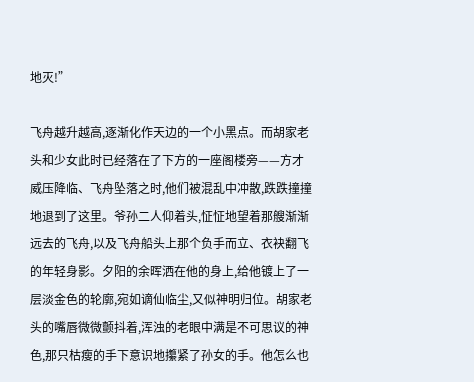地灭!”

飞舟越升越高,逐渐化作天边的一个小黑点。而胡家老头和少女此时已经落在了下方的一座阁楼旁——方才威压降临、飞舟坠落之时,他们被混乱中冲散,跌跌撞撞地退到了这里。爷孙二人仰着头,怔怔地望着那艘渐渐远去的飞舟,以及飞舟船头上那个负手而立、衣袂翻飞的年轻身影。夕阳的余晖洒在他的身上,给他镀上了一层淡金色的轮廓,宛如谪仙临尘,又似神明归位。胡家老头的嘴唇微微颤抖着,浑浊的老眼中满是不可思议的神色,那只枯瘦的手下意识地攥紧了孙女的手。他怎么也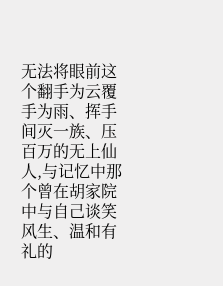无法将眼前这个翻手为云覆手为雨、挥手间灭一族、压百万的无上仙人,与记忆中那个曾在胡家院中与自己谈笑风生、温和有礼的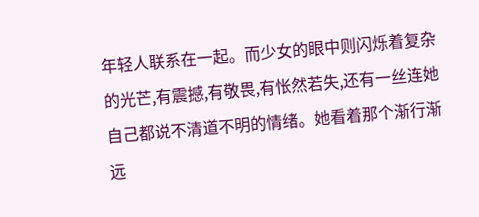年轻人联系在一起。而少女的眼中则闪烁着复杂的光芒,有震撼,有敬畏,有怅然若失,还有一丝连她自己都说不清道不明的情绪。她看着那个渐行渐远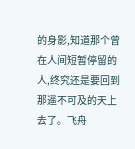的身影,知道那个曾在人间短暂停留的人,终究还是要回到那遥不可及的天上去了。飞舟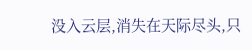没入云层,消失在天际尽头,只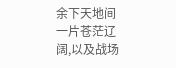余下天地间一片苍茫辽阔,以及战场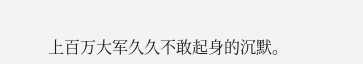上百万大军久久不敢起身的沉默。